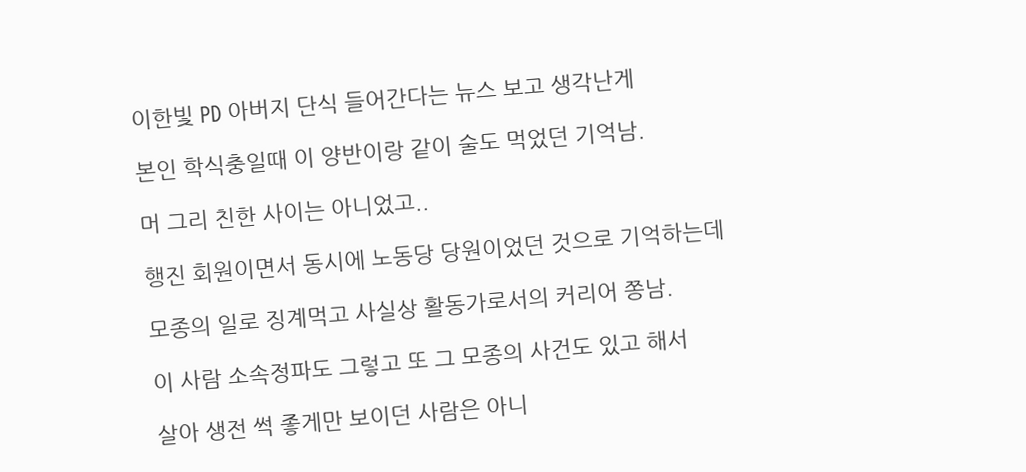이한빛 PD 아버지 단식 들어간다는 뉴스 보고 생각난게

본인 학식충일때 이 양반이랑 같이 술도 먹었던 기억남.

머 그리 친한 사이는 아니었고..

행진 회원이면서 동시에 노동당 당원이었던 것으로 기억하는데

모종의 일로 징계먹고 사실상 활동가로서의 커리어 쫑남.

이 사람 소속정파도 그렇고 또 그 모종의 사건도 있고 해서

살아 생전 썩 좋게만 보이던 사람은 아니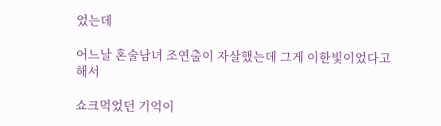었는데

어느날 혼술남녀 조연출이 자살했는데 그게 이한빛이었다고 해서

쇼크먹었던 기억이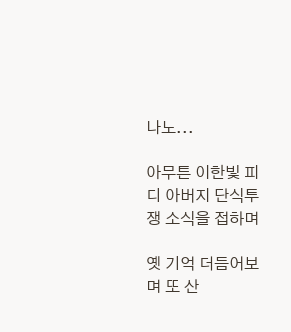나노...

아무튼 이한빛 피디 아버지 단식투쟁 소식을 접하며

옛 기억 더듬어보며 또 산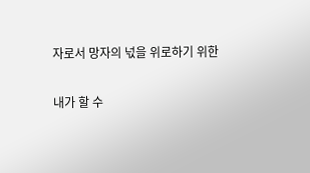자로서 망자의 넋을 위로하기 위한

내가 할 수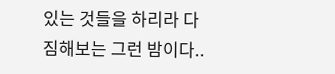있는 것들을 하리라 다짐해보는 그런 밤이다..